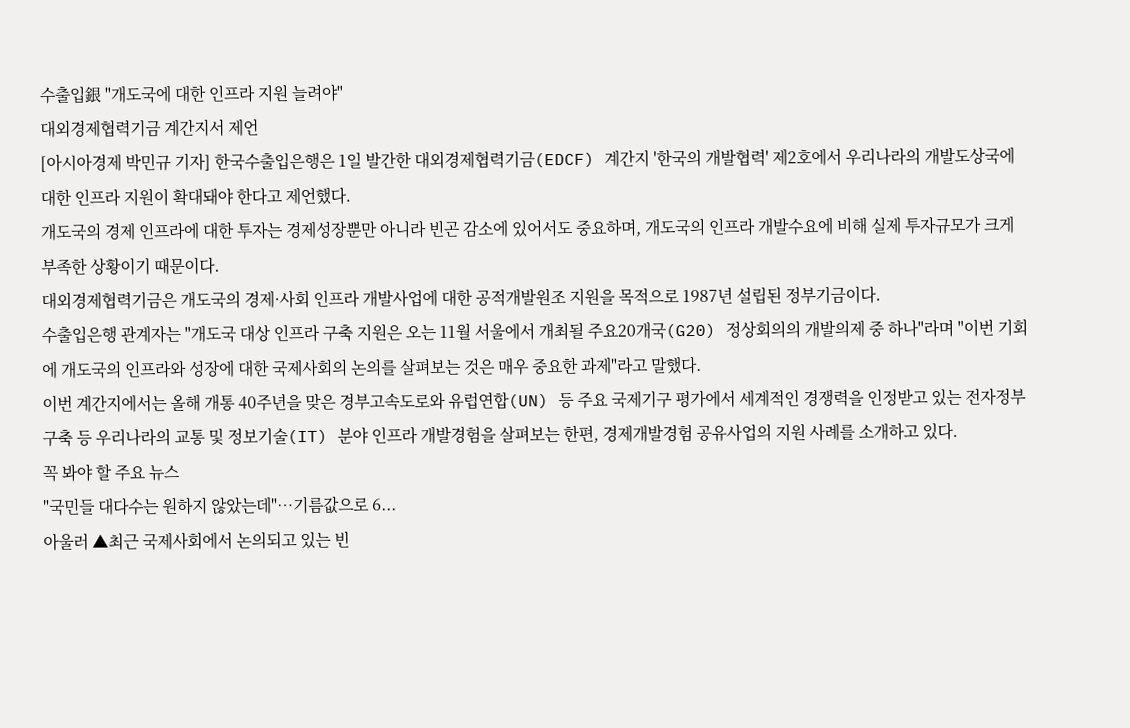수출입銀 "개도국에 대한 인프라 지원 늘려야"
대외경제협력기금 계간지서 제언
[아시아경제 박민규 기자] 한국수출입은행은 1일 발간한 대외경제협력기금(EDCF) 계간지 '한국의 개발협력' 제2호에서 우리나라의 개발도상국에 대한 인프라 지원이 확대돼야 한다고 제언했다.
개도국의 경제 인프라에 대한 투자는 경제성장뿐만 아니라 빈곤 감소에 있어서도 중요하며, 개도국의 인프라 개발수요에 비해 실제 투자규모가 크게 부족한 상황이기 때문이다.
대외경제협력기금은 개도국의 경제·사회 인프라 개발사업에 대한 공적개발원조 지원을 목적으로 1987년 설립된 정부기금이다.
수출입은행 관계자는 "개도국 대상 인프라 구축 지원은 오는 11월 서울에서 개최될 주요20개국(G20) 정상회의의 개발의제 중 하나"라며 "이번 기회에 개도국의 인프라와 성장에 대한 국제사회의 논의를 살펴보는 것은 매우 중요한 과제"라고 말했다.
이번 계간지에서는 올해 개통 40주년을 맞은 경부고속도로와 유럽연합(UN) 등 주요 국제기구 평가에서 세계적인 경쟁력을 인정받고 있는 전자정부 구축 등 우리나라의 교통 및 정보기술(IT) 분야 인프라 개발경험을 살펴보는 한편, 경제개발경험 공유사업의 지원 사례를 소개하고 있다.
꼭 봐야 할 주요 뉴스
"국민들 대다수는 원하지 않았는데"…기름값으로 6...
아울러 ▲최근 국제사회에서 논의되고 있는 빈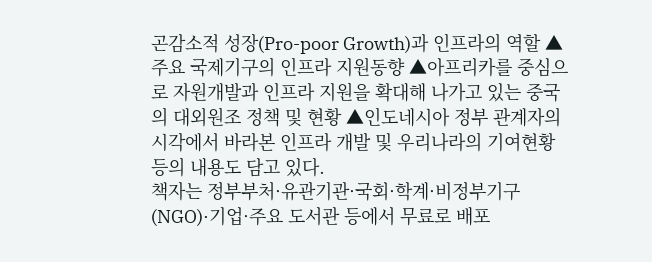곤감소적 성장(Pro-poor Growth)과 인프라의 역할 ▲주요 국제기구의 인프라 지원동향 ▲아프리카를 중심으로 자원개발과 인프라 지원을 확대해 나가고 있는 중국의 대외원조 정책 및 현황 ▲인도네시아 정부 관계자의 시각에서 바라본 인프라 개발 및 우리나라의 기여현황 등의 내용도 담고 있다.
책자는 정부부처·유관기관·국회·학계·비정부기구(NGO)·기업·주요 도서관 등에서 무료로 배포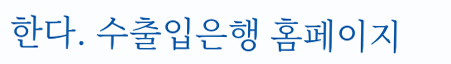한다. 수출입은행 홈페이지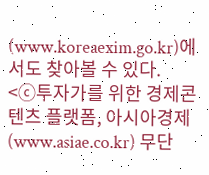(www.koreaexim.go.kr)에서도 찾아볼 수 있다.
<ⓒ투자가를 위한 경제콘텐츠 플랫폼, 아시아경제(www.asiae.co.kr) 무단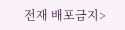전재 배포금지>